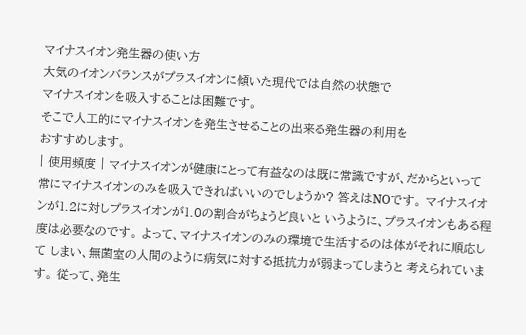マイナスイオン発生器の使い方
大気のイオンバランスがプラスイオンに傾いた現代では自然の状態で
マイナスイオンを吸入することは困難です。
そこで人工的にマイナスイオンを発生させることの出来る発生器の利用を
おすすめします。
| 使用頻度 | マイナスイオンが健康にとって有益なのは既に常識ですが、だからといって 常にマイナスイオンのみを吸入できればいいのでしょうか? 答えはNOです。 マイナスイオンが1.2に対しプラスイオンが1.0の割合がちょうど良いと いうように、プラスイオンもある程度は必要なのです。 よって、マイナスイオンのみの環境で生活するのは体がそれに順応して しまい、無菌室の人間のように病気に対する抵抗力が弱まってしまうと 考えられています。 従って、発生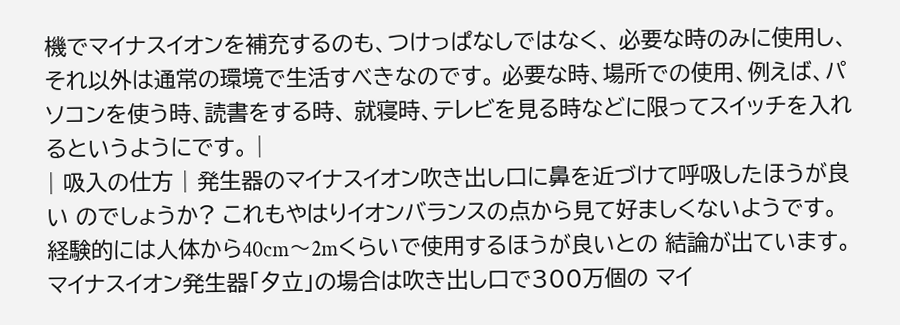機でマイナスイオンを補充するのも、つけっぱなしではなく、 必要な時のみに使用し、それ以外は通常の環境で生活すべきなのです。 必要な時、場所での使用、例えば、パソコンを使う時、読書をする時、 就寝時、テレビを見る時などに限ってスイッチを入れるというようにです。 |
| 吸入の仕方 | 発生器のマイナスイオン吹き出し口に鼻を近づけて呼吸したほうが良い のでしょうか? これもやはりイオンバランスの点から見て好ましくないようです。 経験的には人体から40cm〜2mくらいで使用するほうが良いとの 結論が出ています。 マイナスイオン発生器「夕立」の場合は吹き出し口で300万個の マイ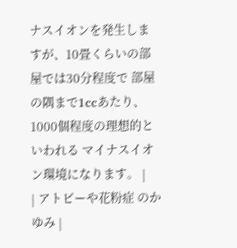ナスイオンを発生しますが、10畳くらいの部屋では30分程度で 部屋の隅まで1ccあたり、1000個程度の理想的といわれる マイナスイオン環境になります。 |
| アトピーや花粉症 のかゆみ |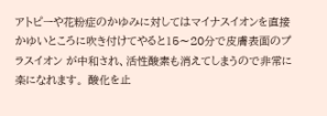アトピーや花粉症のかゆみに対してはマイナスイオンを直接 かゆいところに吹き付けてやると15〜20分で皮膚表面のプラスイオン が中和され、活性酸素も消えてしまうので非常に楽になれます。 酸化を止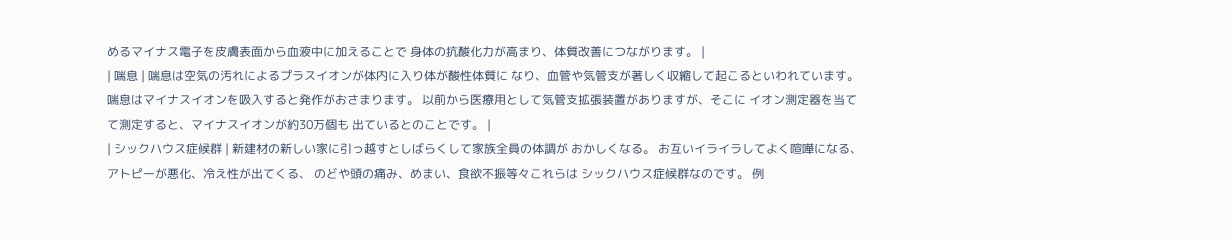めるマイナス電子を皮膚表面から血液中に加えることで 身体の抗酸化力が高まり、体質改善につながります。 |
| 喘息 | 喘息は空気の汚れによるプラスイオンが体内に入り体が酸性体質に なり、血管や気管支が著しく収縮して起こるといわれています。 喘息はマイナスイオンを吸入すると発作がおさまります。 以前から医療用として気管支拡張装置がありますが、そこに イオン測定器を当てて測定すると、マイナスイオンが約30万個も 出ているとのことです。 |
| シックハウス症候群 | 新建材の新しい家に引っ越すとしばらくして家族全員の体調が おかしくなる。 お互いイライラしてよく喧嘩になる、アトピーが悪化、冷え性が出てくる、 のどや頭の痛み、めまい、食欲不振等々これらは シックハウス症候群なのです。 例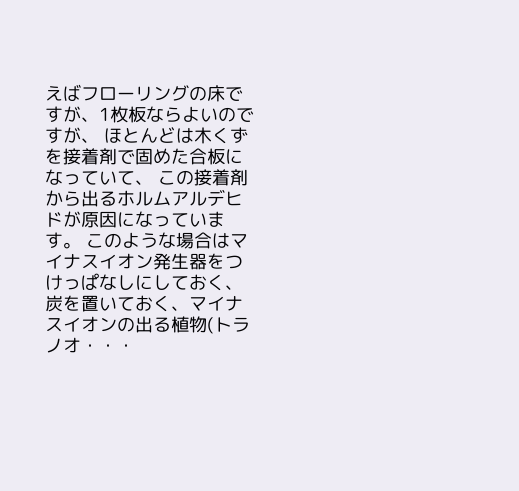えばフローリングの床ですが、1枚板ならよいのですが、 ほとんどは木くずを接着剤で固めた合板になっていて、 この接着剤から出るホルムアルデヒドが原因になっています。 このような場合はマイナスイオン発生器をつけっぱなしにしておく、 炭を置いておく、マイナスイオンの出る植物(トラノオ・・・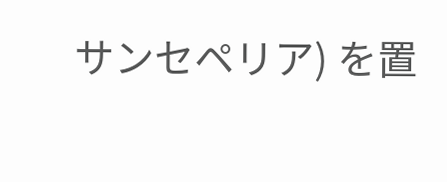サンセペリア) を置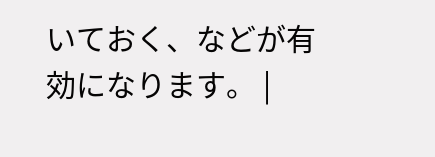いておく、などが有効になります。 |